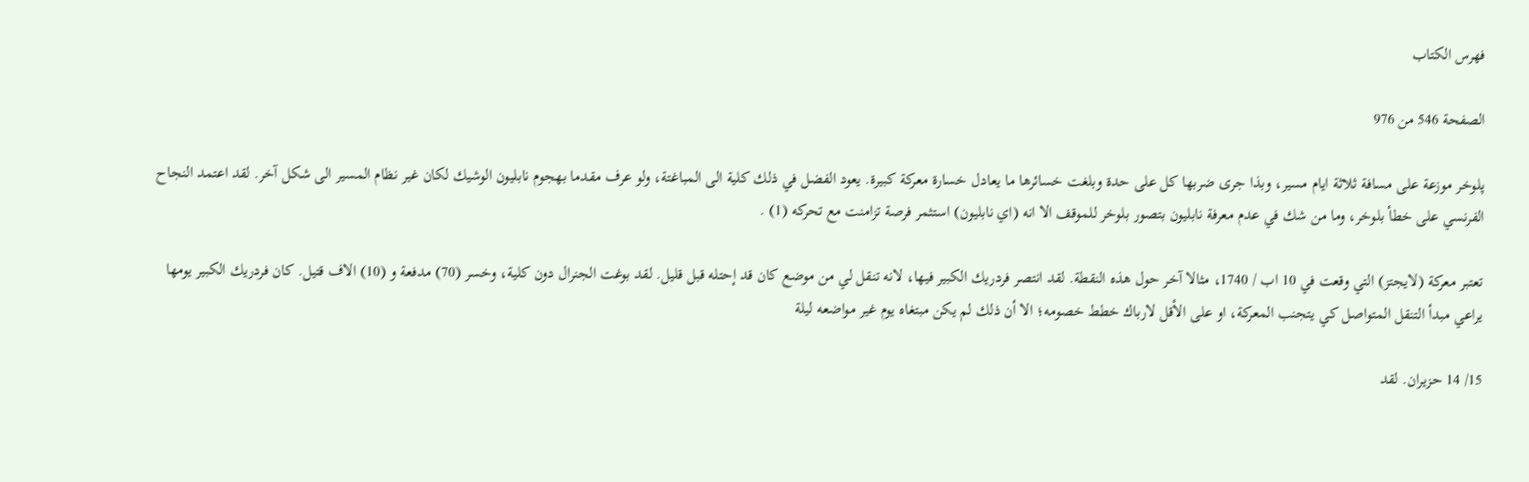فهرس الكتاب

الصفحة 546 من 976

پلوخر موزعة على مسافة ثلاثة ايام مسير، وبذا جرى ضربها كل على حدة وبلغت خسائرها ما يعادل خسارة معركة كبيرة. يعود الفضل في ذلك كلية الى المباغتة، ولو عرف مقدما بهجوم نابليون الوشيك لكان غير نظام المسير الى شكل آخر. لقد اعتمد النجاح الفرنسي على خطأ بلوخر، وما من شك في عدم معرفة نابليون بتصور بلوخر للموقف الا انه (اي نابليون) استثمر فرصة تزامنت مع تحرکه (1) .

تعتبر معركة (لايجتز) التي وقعت في 10 اب / 1740، مثالا آخر حول هذه النقطة. لقد انتصر فردريك الكبير فيها، لانه تنقل لي من موضع كان قد إحتله قبل قليل. لقد بوغت الجنرال دون كلية، وخسر (70) مدفعة و (10) الاف قتيل. كان فردريك الكبير يومها يراعي مبدأ التنقل المتواصل كي يتجنب المعركة، او على الأقل لارباك خطط خصومه؛ الا أن ذلك لم يكن مبتغاه يوم غير مواضعه ليلة

15/ 14 حزيران. لقد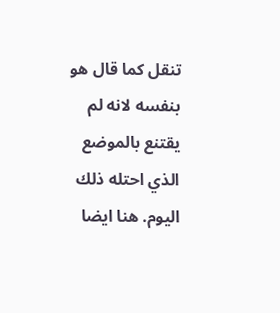تنقل كما قال هو بنفسه لانه لم يقتنع بالموضع الذي احتله ذلك اليوم. هنا ايضا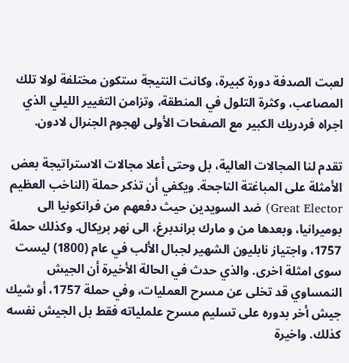لعبت الصدفة دورة كبيرة، وكانت النتيجة ستكون مختلفة لولا تلك المصاعب، وكثرة التلول في المنطقة، وتزامن التغيير الليلي الذي اجراه فردريك الكبير مع الصفحات الأولى لهجوم الجنرال لادون.

تقدم لنا المجالات العالية، بل وحتى أعلا مجالات الاستراتيجة بعض الأمثلة على المباغتة الناجحة. ويكفي أن تذکر حملة (الناخب العظيم Great Elector) ضد السويدين حيث دفعهم من فرانكونيا الى بوميرانيا، وبعدها من و مارك براندبرغ، الى نهر بريکال. وكذلك حملة 1757، واجتياز نابليون الشهير لجبال الألب في عام (1800) ليست سوى امثلة اخرى. والذي حدث في الحالة الأخيرة أن الجيش النمساوي قد تخلى عن مسرح العمليات، وفي حملة 1757، أو شيك جيش أخر بدوره على تسليم مسرح علملياته فقط بل الجيش نفسه كذلك. واخيرة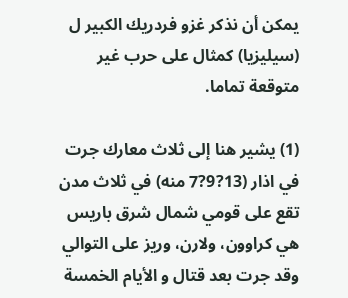يمكن أن نذكر غزو فردريك الكبير ل (سيليزيا) كمثال على حرب غير متوقعة تماما.

(1) يشير هنا إلى ثلاث معارك جرت في اذار (13?9?7 منه) في ثلاث مدن تقع على قومي شمال شرق باريس هي كراوون، ولارن، وريز على التوالي وقد جرت بعد قتال و الأيام الخمسة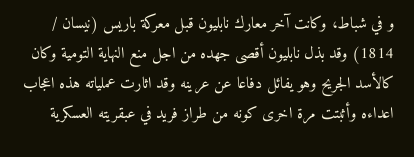و في شباط، وكانت آخر معارك نابليون قبل معركة باريس (نيسان / 1814) وقد بذل نابليون أقصى جهده من اجل منع النهاية التومية وكان كالأسد الجريح وهو يفائل دفاعا عن عرينه وقد اثارت عملياته هذه اعجاب اعداءه وأثبتت مرة اخرى كونه من طراز فريد في عبقريته العسكرية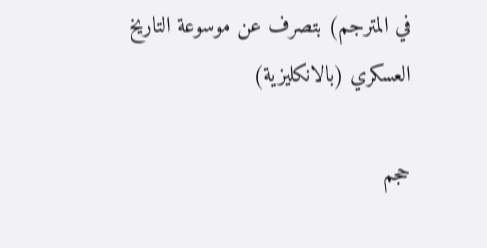في المترجم) بتصرف عن موسوعة التاريخ العسكري (بالانكليزية)

حجم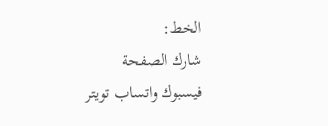الخط:
شارك الصفحة
فيسبوك واتساب تويتر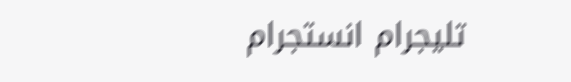تليجرام انستجرام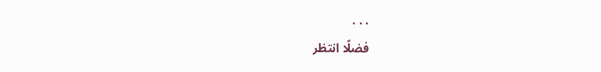. . .
فضلًا انتظر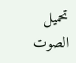تحميل الصوت